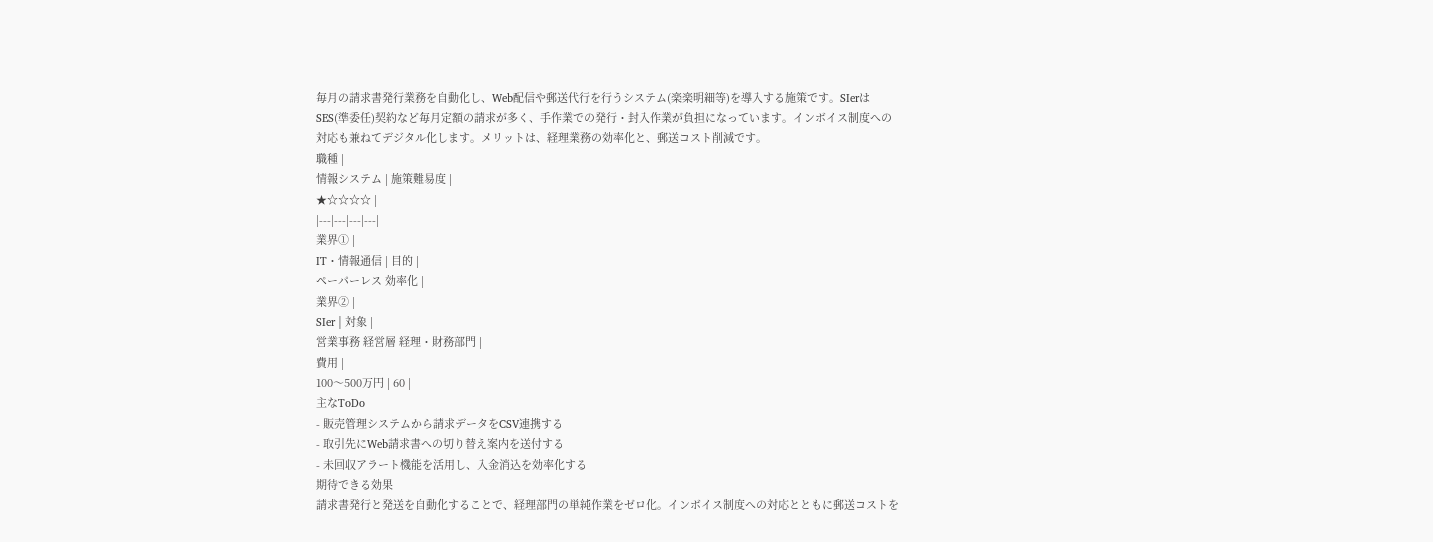毎月の請求書発行業務を自動化し、Web配信や郵送代行を行うシステム(楽楽明細等)を導入する施策です。SIerはSES(準委任)契約など毎月定額の請求が多く、手作業での発行・封入作業が負担になっています。インボイス制度への対応も兼ねてデジタル化します。メリットは、経理業務の効率化と、郵送コスト削減です。
職種 |
情報システム | 施策難易度 |
★☆☆☆☆ |
|---|---|---|---|
業界① |
IT・情報通信 | 目的 |
ペーパーレス 効率化 |
業界② |
SIer | 対象 |
営業事務 経営層 経理・財務部門 |
費用 |
100〜500万円 | 60 |
主なToDo
- 販売管理システムから請求データをCSV連携する
- 取引先にWeb請求書への切り替え案内を送付する
- 未回収アラート機能を活用し、入金消込を効率化する
期待できる効果
請求書発行と発送を自動化することで、経理部門の単純作業をゼロ化。インボイス制度への対応とともに郵送コストを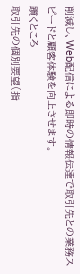削減し、Web配信による即時の情報伝達で取引先との業務スピードと顧客体験を向上させます。
躓くところ
取引先の個別要望(指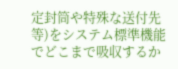定封筒や特殊な送付先等)をシステム標準機能でどこまで吸収するか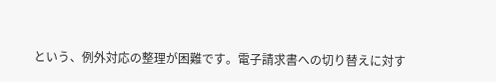という、例外対応の整理が困難です。電子請求書への切り替えに対す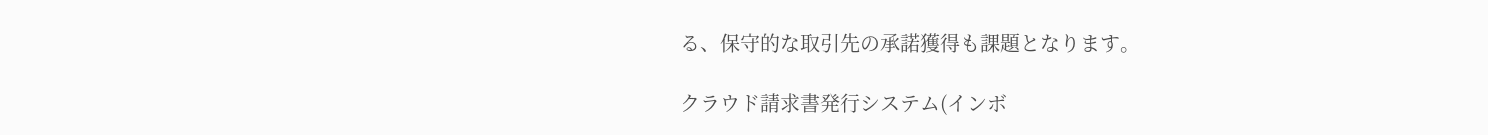る、保守的な取引先の承諾獲得も課題となります。

クラウド請求書発行システム(インボ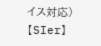イス対応)【SIer】